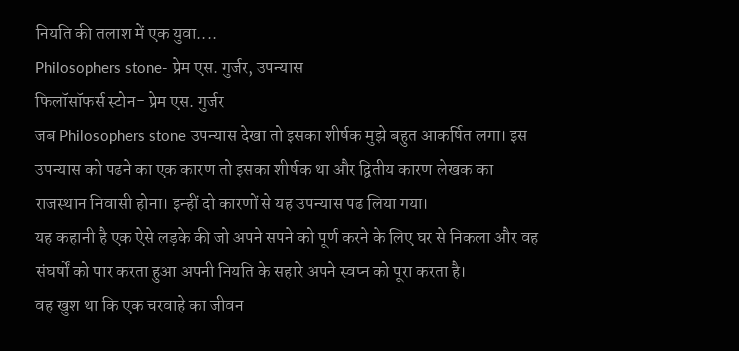नियति की तलाश में एक युवा....
Philosophers stone- प्रेम एस. गुर्जर, उपन्यास
फिलॉसॉफर्स स्टोन- प्रेम एस. गुर्जर
जब Philosophers stone उपन्यास देखा तो इसका शीर्षक मुझे बहुत आकर्षित लगा। इस उपन्यास को पढने का एक कारण तो इसका शीर्षक था और द्वितीय कारण लेखक का राजस्थान निवासी होना। इन्हीं दो कारणों से यह उपन्यास पढ लिया गया।
यह कहानी है एक ऐसे लड़के की जो अपने सपने को पूर्ण करने के लिए घर से निकला और वह संघर्षों को पार करता हुआ अपनी नियति के सहारे अपने स्वप्न को पूरा करता है।
वह खुश था कि एक चरवाहे का जीवन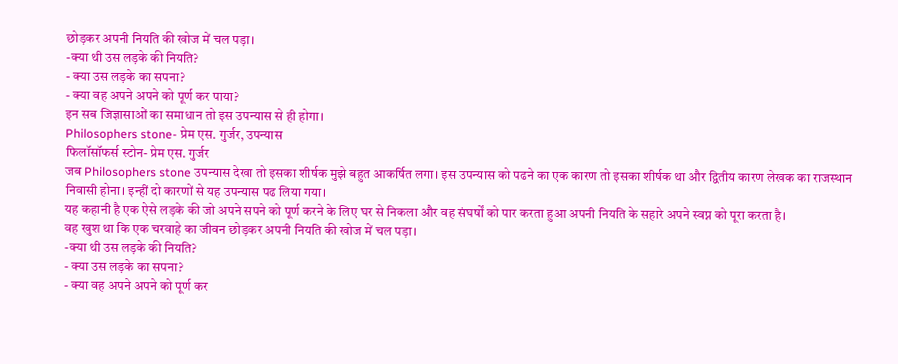छोड़कर अपनी नियति की खोज में चल पड़ा।
-क्या थी उस लड़के की नियति?
- क्या उस लड़के का सपना?
- क्या वह अपने अपने को पूर्ण कर पाया?
इन सब जिज्ञासाओं का समाधान तो इस उपन्यास से ही होगा।
Philosophers stone- प्रेम एस. गुर्जर, उपन्यास
फिलॉसॉफर्स स्टोन- प्रेम एस. गुर्जर
जब Philosophers stone उपन्यास देखा तो इसका शीर्षक मुझे बहुत आकर्षित लगा। इस उपन्यास को पढने का एक कारण तो इसका शीर्षक था और द्वितीय कारण लेखक का राजस्थान निवासी होना। इन्हीं दो कारणों से यह उपन्यास पढ लिया गया।
यह कहानी है एक ऐसे लड़के की जो अपने सपने को पूर्ण करने के लिए घर से निकला और वह संघर्षों को पार करता हुआ अपनी नियति के सहारे अपने स्वप्न को पूरा करता है।
वह खुश था कि एक चरवाहे का जीवन छोड़कर अपनी नियति की खोज में चल पड़ा।
-क्या थी उस लड़के की नियति?
- क्या उस लड़के का सपना?
- क्या वह अपने अपने को पूर्ण कर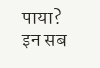पाया?
इन सब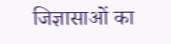जिज्ञासाओं का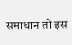समाधान तो इस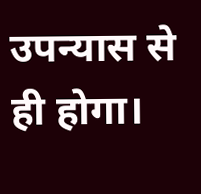उपन्यास से ही होगा।